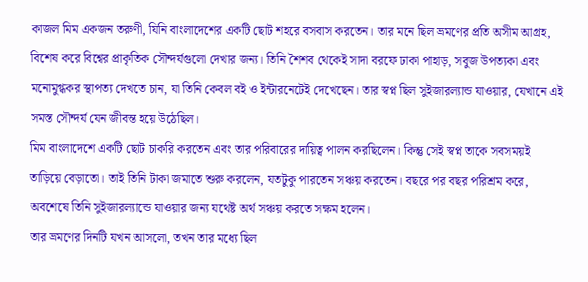কাজল মিম একজন তরুণী, যিনি বাংলাদেশের একটি ছোট শহরে বসবাস করতেন। তার মনে ছিল ভ্রমণের প্রতি অসীম আগ্রহ, বিশেষ করে বিশ্বের প্রাকৃতিক সৌন্দর্যগুলো দেখার জন্য। তিনি শৈশব থেকেই সাদা বরফে ঢাকা পাহাড়, সবুজ উপত্যকা এবং মনোমুগ্ধকর স্থাপত্য দেখতে চান, যা তিনি কেবল বই ও ইন্টারনেটেই দেখেছেন। তার স্বপ্ন ছিল সুইজারল্যান্ড যাওয়ার, যেখানে এই সমস্ত সৌন্দর্য যেন জীবন্ত হয়ে উঠেছিল।
মিম বাংলাদেশে একটি ছোট চাকরি করতেন এবং তার পরিবারের দায়িত্ব পালন করছিলেন। কিন্তু সেই স্বপ্ন তাকে সবসময়ই তাড়িয়ে বেড়াতো। তাই তিনি টাকা জমাতে শুরু করলেন, যতটুকু পারতেন সঞ্চয় করতেন। বছরে পর বছর পরিশ্রম করে, অবশেষে তিনি সুইজারল্যান্ডে যাওয়ার জন্য যথেষ্ট অর্থ সঞ্চয় করতে সক্ষম হলেন।
তার ভ্রমণের দিনটি যখন আসলো, তখন তার মধ্যে ছিল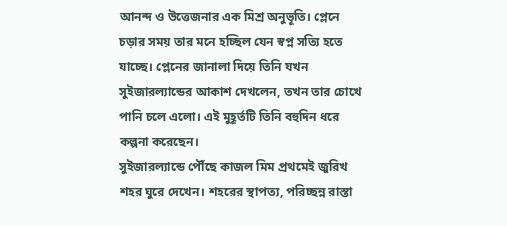আনন্দ ও উত্তেজনার এক মিশ্র অনুভূতি। প্লেনে চড়ার সময় তার মনে হচ্ছিল যেন স্বপ্ন সত্যি হতে যাচ্ছে। প্লেনের জানালা দিয়ে তিনি যখন সুইজারল্যান্ডের আকাশ দেখলেন, তখন তার চোখে পানি চলে এলো। এই মুহূর্তটি তিনি বহুদিন ধরে কল্পনা করেছেন।
সুইজারল্যান্ডে পৌঁছে কাজল মিম প্রথমেই জুরিখ শহর ঘুরে দেখেন। শহরের স্থাপত্য, পরিচ্ছন্ন রাস্তা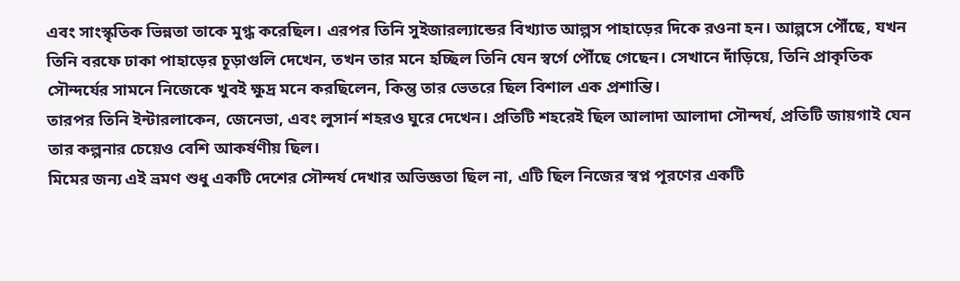এবং সাংস্কৃতিক ভিন্নতা তাকে মুগ্ধ করেছিল। এরপর তিনি সুইজারল্যান্ডের বিখ্যাত আল্পস পাহাড়ের দিকে রওনা হন। আল্পসে পৌঁছে, যখন তিনি বরফে ঢাকা পাহাড়ের চূড়াগুলি দেখেন, তখন তার মনে হচ্ছিল তিনি যেন স্বর্গে পৌঁছে গেছেন। সেখানে দাঁড়িয়ে, তিনি প্রাকৃতিক সৌন্দর্যের সামনে নিজেকে খুবই ক্ষুদ্র মনে করছিলেন, কিন্তু তার ভেতরে ছিল বিশাল এক প্রশান্তি।
তারপর তিনি ইন্টারলাকেন, জেনেভা, এবং লুসার্ন শহরও ঘুরে দেখেন। প্রতিটি শহরেই ছিল আলাদা আলাদা সৌন্দর্য, প্রতিটি জায়গাই যেন তার কল্পনার চেয়েও বেশি আকর্ষণীয় ছিল।
মিমের জন্য এই ভ্রমণ শুধু একটি দেশের সৌন্দর্য দেখার অভিজ্ঞতা ছিল না, এটি ছিল নিজের স্বপ্ন পূরণের একটি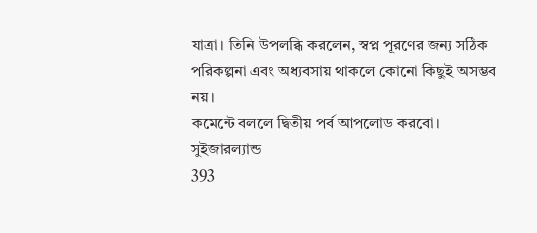যাত্রা। তিনি উপলব্ধি করলেন, স্বপ্ন পূরণের জন্য সঠিক পরিকল্পনা এবং অধ্যবসায় থাকলে কোনো কিছুই অসম্ভব নয়।
কমেন্টে বললে দ্বিতীয় পর্ব আপলোড করবো।
সুইজারল্যান্ড
393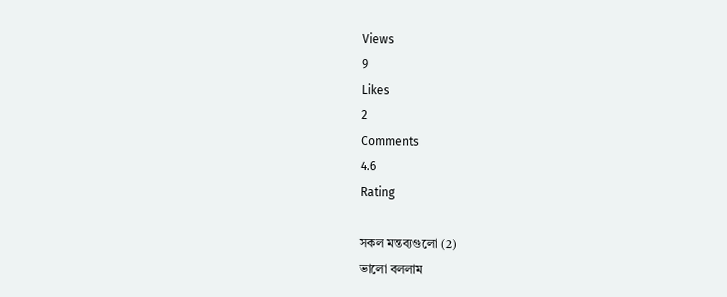Views
9
Likes
2
Comments
4.6
Rating

সকল মন্তব্যগুলো (2)
ভালো বললাম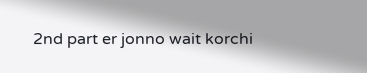2nd part er jonno wait korchi